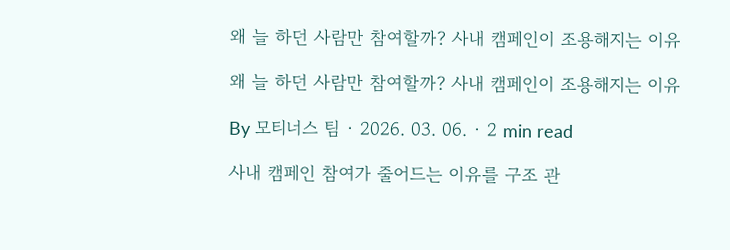왜 늘 하던 사람만 참여할까? 사내 캠페인이 조용해지는 이유

왜 늘 하던 사람만 참여할까? 사내 캠페인이 조용해지는 이유

By 모티너스 팀 · 2026. 03. 06. · 2 min read

사내 캠페인 참여가 줄어드는 이유를 구조 관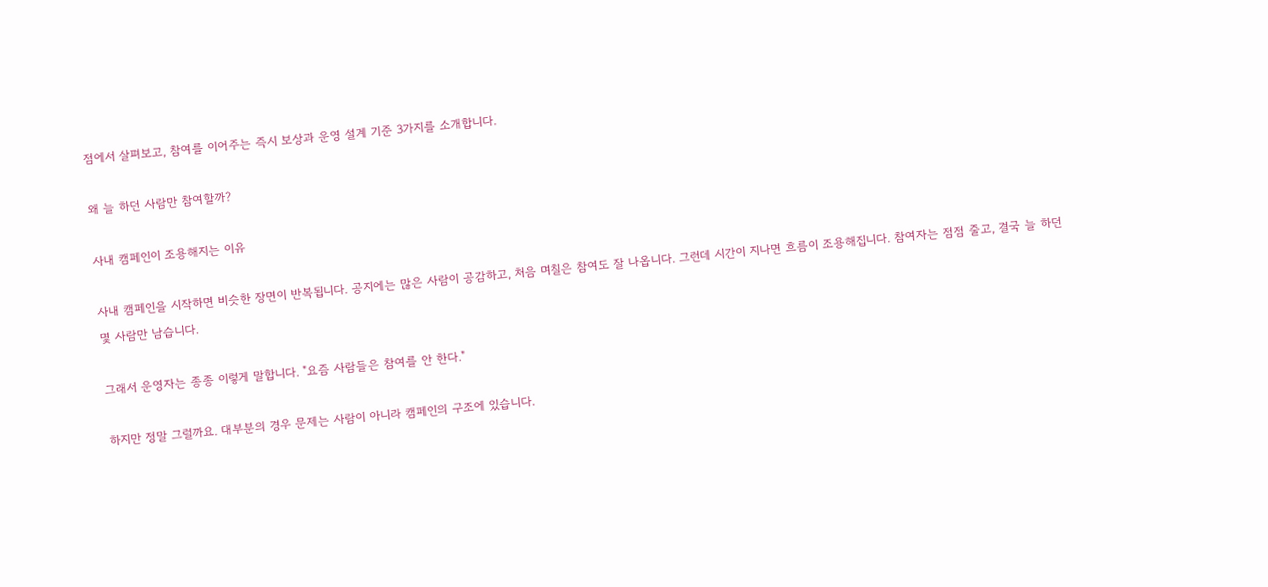점에서 살펴보고, 참여를 이어주는 즉시 보상과 운영 설계 기준 3가지를 소개합니다.

왜 늘 하던 사람만 참여할까?

사내 캠페인이 조용해지는 이유

사내 캠페인을 시작하면 비슷한 장면이 반복됩니다. 공지에는 많은 사람이 공감하고, 처음 며칠은 참여도 잘 나옵니다. 그런데 시간이 지나면 흐름이 조용해집니다. 참여자는 점점 줄고, 결국 늘 하던 몇 사람만 남습니다.

그래서 운영자는 종종 이렇게 말합니다. "요즘 사람들은 참여를 안 한다."

하지만 정말 그럴까요. 대부분의 경우 문제는 사람이 아니라 캠페인의 구조에 있습니다.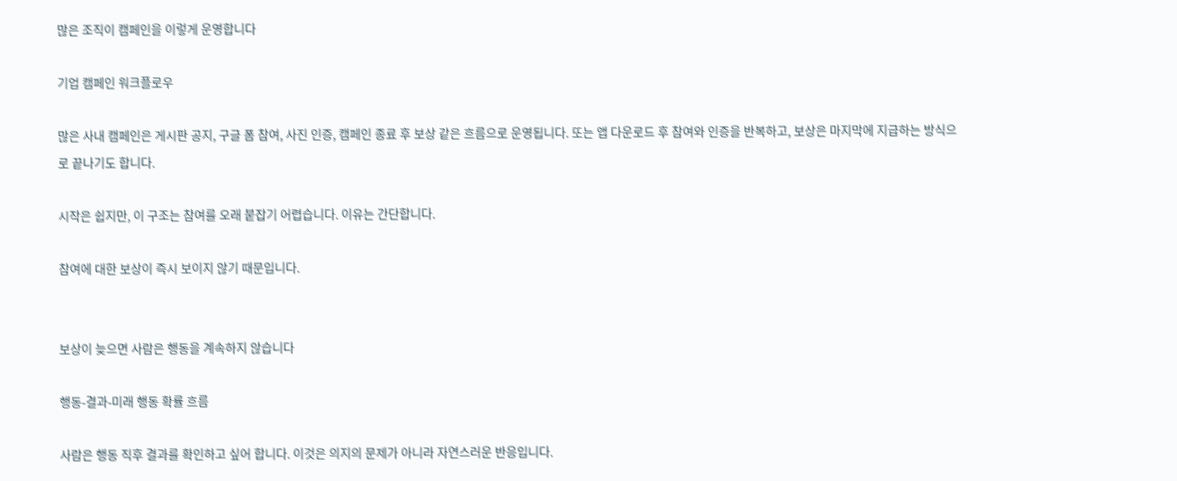많은 조직이 캠페인을 이렇게 운영합니다

기업 캠페인 워크플로우

많은 사내 캠페인은 게시판 공지, 구글 폼 참여, 사진 인증, 캠페인 종료 후 보상 같은 흐름으로 운영됩니다. 또는 앱 다운로드 후 참여와 인증을 반복하고, 보상은 마지막에 지급하는 방식으로 끝나기도 합니다.

시작은 쉽지만, 이 구조는 참여를 오래 붙잡기 어렵습니다. 이유는 간단합니다.

참여에 대한 보상이 즉시 보이지 않기 때문입니다.


보상이 늦으면 사람은 행동을 계속하지 않습니다

행동-결과-미래 행동 확률 흐름

사람은 행동 직후 결과를 확인하고 싶어 합니다. 이것은 의지의 문제가 아니라 자연스러운 반응입니다.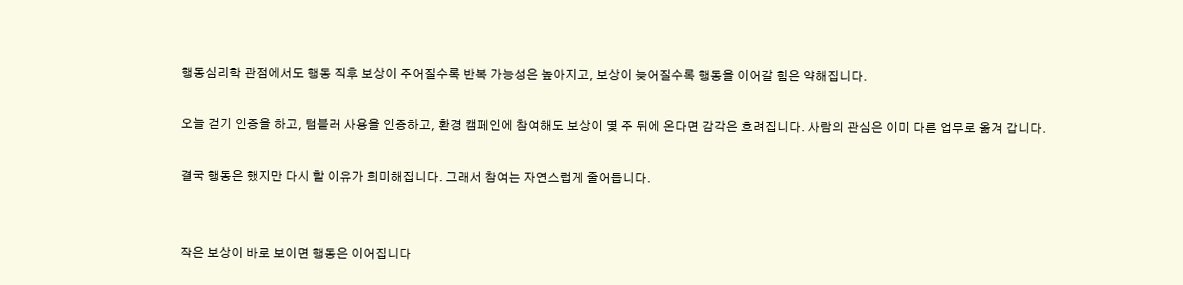행동심리학 관점에서도 행동 직후 보상이 주어질수록 반복 가능성은 높아지고, 보상이 늦어질수록 행동을 이어갈 힘은 약해집니다.

오늘 걷기 인증을 하고, 텀블러 사용을 인증하고, 환경 캠페인에 참여해도 보상이 몇 주 뒤에 온다면 감각은 흐려집니다. 사람의 관심은 이미 다른 업무로 옮겨 갑니다.

결국 행동은 했지만 다시 할 이유가 희미해집니다. 그래서 참여는 자연스럽게 줄어듭니다.


작은 보상이 바로 보이면 행동은 이어집니다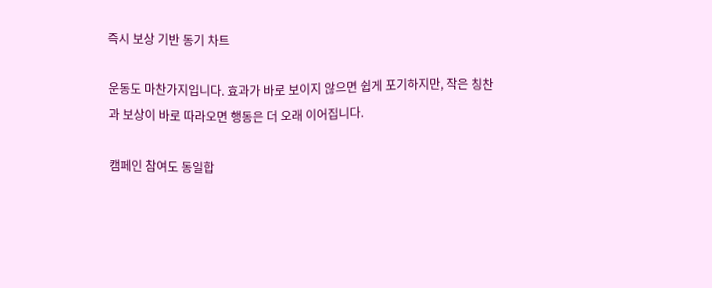즉시 보상 기반 동기 차트

운동도 마찬가지입니다. 효과가 바로 보이지 않으면 쉽게 포기하지만, 작은 칭찬과 보상이 바로 따라오면 행동은 더 오래 이어집니다.

캠페인 참여도 동일합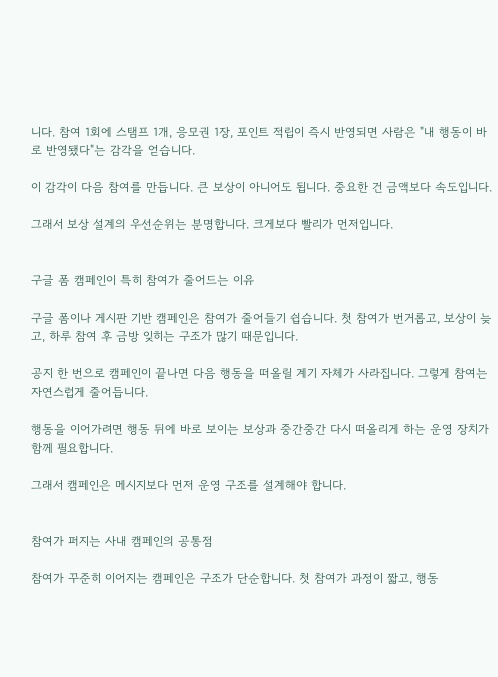니다. 참여 1회에 스탬프 1개, 응모권 1장, 포인트 적립이 즉시 반영되면 사람은 "내 행동이 바로 반영됐다"는 감각을 얻습니다.

이 감각이 다음 참여를 만듭니다. 큰 보상이 아니어도 됩니다. 중요한 건 금액보다 속도입니다.

그래서 보상 설계의 우선순위는 분명합니다. 크게보다 빨리가 먼저입니다.


구글 폼 캠페인이 특히 참여가 줄어드는 이유

구글 폼이나 게시판 기반 캠페인은 참여가 줄어들기 쉽습니다. 첫 참여가 번거롭고, 보상이 늦고, 하루 참여 후 금방 잊히는 구조가 많기 때문입니다.

공지 한 번으로 캠페인이 끝나면 다음 행동을 떠올릴 계기 자체가 사라집니다. 그렇게 참여는 자연스럽게 줄어듭니다.

행동을 이어가려면 행동 뒤에 바로 보이는 보상과 중간중간 다시 떠올리게 하는 운영 장치가 함께 필요합니다.

그래서 캠페인은 메시지보다 먼저 운영 구조를 설계해야 합니다.


참여가 퍼지는 사내 캠페인의 공통점

참여가 꾸준히 이어지는 캠페인은 구조가 단순합니다. 첫 참여가 과정이 짧고, 행동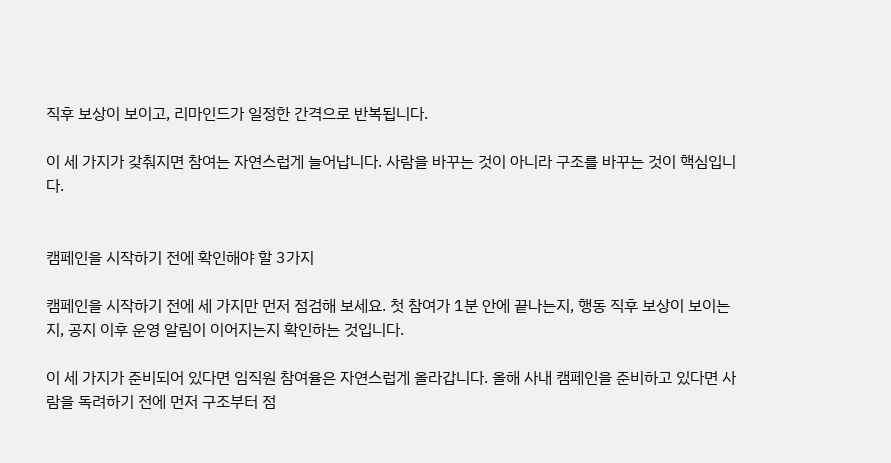직후 보상이 보이고, 리마인드가 일정한 간격으로 반복됩니다.

이 세 가지가 갖춰지면 참여는 자연스럽게 늘어납니다. 사람을 바꾸는 것이 아니라 구조를 바꾸는 것이 핵심입니다.


캠페인을 시작하기 전에 확인해야 할 3가지

캠페인을 시작하기 전에 세 가지만 먼저 점검해 보세요. 첫 참여가 1분 안에 끝나는지, 행동 직후 보상이 보이는지, 공지 이후 운영 알림이 이어지는지 확인하는 것입니다.

이 세 가지가 준비되어 있다면 임직원 참여율은 자연스럽게 올라갑니다. 올해 사내 캠페인을 준비하고 있다면 사람을 독려하기 전에 먼저 구조부터 점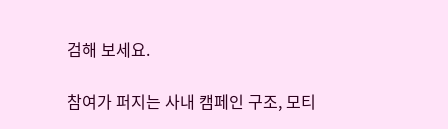검해 보세요.

참여가 퍼지는 사내 캠페인 구조, 모티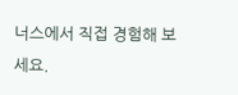너스에서 직접 경험해 보세요.